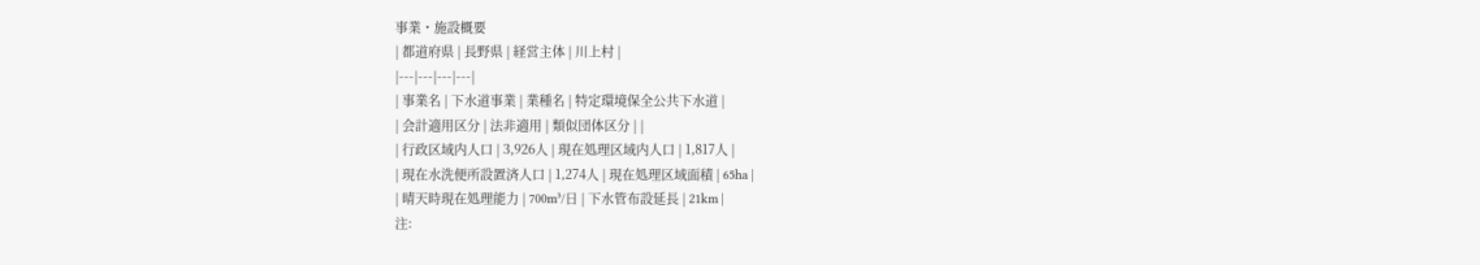事業・施設概要
| 都道府県 | 長野県 | 経営主体 | 川上村 |
|---|---|---|---|
| 事業名 | 下水道事業 | 業種名 | 特定環境保全公共下水道 |
| 会計適用区分 | 法非適用 | 類似団体区分 | |
| 行政区域内人口 | 3,926人 | 現在処理区域内人口 | 1,817人 |
| 現在水洗便所設置済人口 | 1,274人 | 現在処理区域面積 | 65ha |
| 晴天時現在処理能力 | 700m³/日 | 下水管布設延長 | 21km |
注: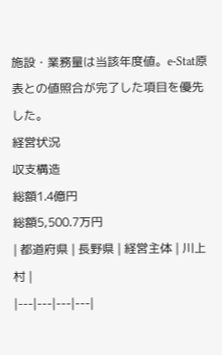施設・業務量は当該年度値。e-Stat原表との値照合が完了した項目を優先した。
経営状況
収支構造
総額1.4億円
総額5,500.7万円
| 都道府県 | 長野県 | 経営主体 | 川上村 |
|---|---|---|---|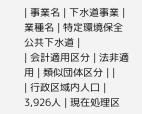| 事業名 | 下水道事業 | 業種名 | 特定環境保全公共下水道 |
| 会計適用区分 | 法非適用 | 類似団体区分 | |
| 行政区域内人口 | 3,926人 | 現在処理区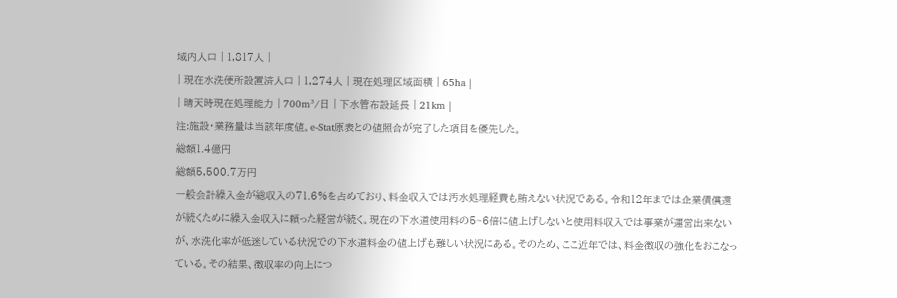域内人口 | 1,817人 |
| 現在水洗便所設置済人口 | 1,274人 | 現在処理区域面積 | 65ha |
| 晴天時現在処理能力 | 700m³/日 | 下水管布設延長 | 21km |
注:施設・業務量は当該年度値。e-Stat原表との値照合が完了した項目を優先した。
総額1.4億円
総額5,500.7万円
一般会計繰入金が総収入の71.6%を占めており、料金収入では汚水処理経費も賄えない状況である。令和12年までは企業債償還が続くために繰入金収入に頼った経営が続く。現在の下水道使用料の5~6倍に値上げしないと使用料収入では事業が運営出来ないが、水洗化率が低迷している状況での下水道料金の値上げも難しい状況にある。そのため、ここ近年では、料金徴収の強化をおこなっている。その結果、徴収率の向上につ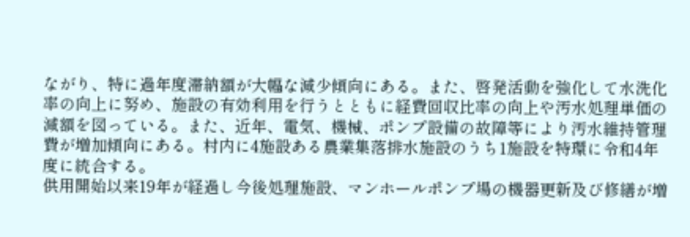ながり、特に過年度滞納額が大幅な減少傾向にある。また、啓発活動を強化して水洗化率の向上に努め、施設の有効利用を行うとともに経費回収比率の向上や汚水処理単価の減額を図っている。また、近年、電気、機械、ポンプ設備の故障等により汚水維持管理費が増加傾向にある。村内に4施設ある農業集落排水施設のうち1施設を特環に令和4年度に統合する。
供用開始以来19年が経過し今後処理施設、マンホールポンプ場の機器更新及び修繕が増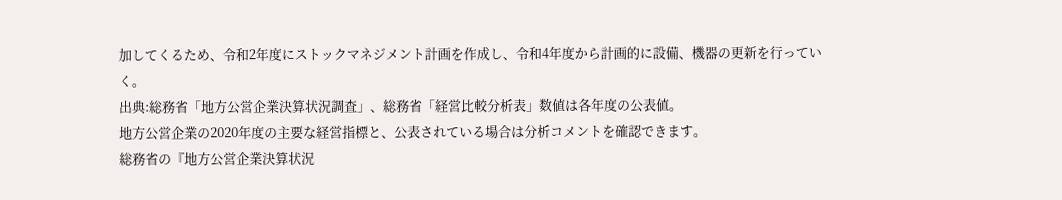加してくるため、令和2年度にストックマネジメント計画を作成し、令和4年度から計画的に設備、機器の更新を行っていく。
出典:総務省「地方公営企業決算状況調査」、総務省「経営比較分析表」数値は各年度の公表値。
地方公営企業の2020年度の主要な経営指標と、公表されている場合は分析コメントを確認できます。
総務省の『地方公営企業決算状況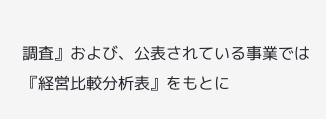調査』および、公表されている事業では『経営比較分析表』をもとに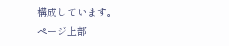構成しています。
ページ上部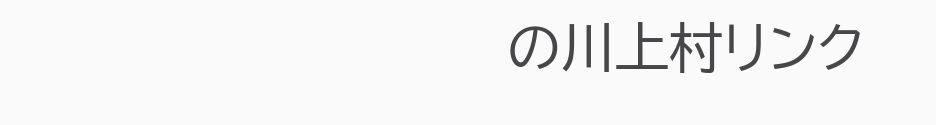の川上村リンク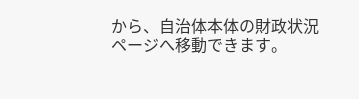から、自治体本体の財政状況ページへ移動できます。